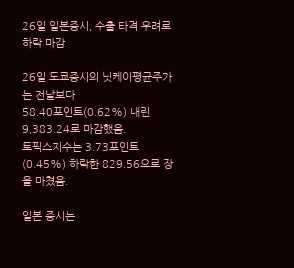26일 일본증시, 수출 타격 우려로 하락 마감

26일 도쿄증시의 닛케이평균주가는 전날보다
58.40포인트(0.62%) 내린 9,383.24로 마감했음.
토픽스지수는 3.73포인트(0.45%) 하락한 829.56으로 장을 마쳤음.

일본 증시는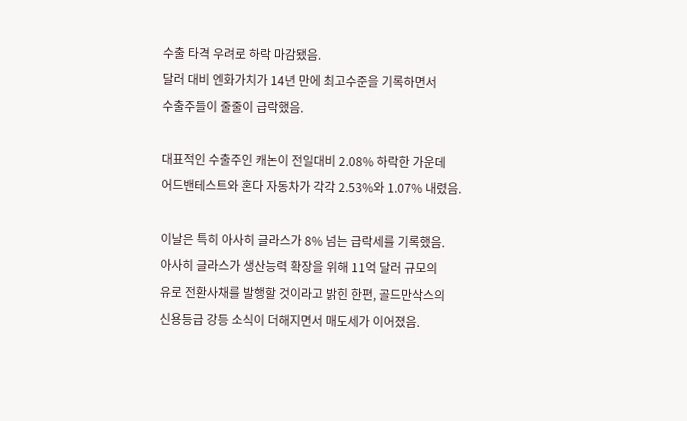수출 타격 우려로 하락 마감됐음.
달러 대비 엔화가치가 14년 만에 최고수준을 기록하면서
수출주들이 줄줄이 급락했음.

대표적인 수출주인 캐논이 전일대비 2.08% 하락한 가운데
어드밴테스트와 혼다 자동차가 각각 2.53%와 1.07% 내렸음.

이날은 특히 아사히 글라스가 8% 넘는 급락세를 기록했음.
아사히 글라스가 생산능력 확장을 위해 11억 달러 규모의
유로 전환사채를 발행할 것이라고 밝힌 한편, 골드만삭스의
신용등급 강등 소식이 더해지면서 매도세가 이어졌음.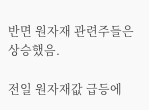반면 원자재 관련주들은 상승했음.

전일 원자재값 급등에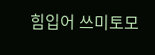힘입어 쓰미토모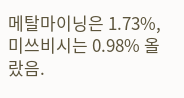메탈마이닝은 1.73%,
미쓰비시는 0.98% 올랐음.